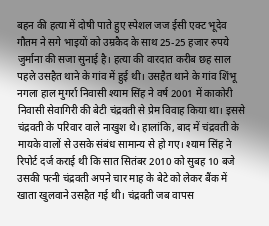बहन की हत्या में दोषी पाते हुए स्पेशल जज ईसी एक्ट भूदेव गौतम ने सगे भाइयों को उम्रकैद के साथ 25-25 हजार रुपये जुर्माना की सजा सुनाई है। हत्या की वारदात करीब छह साल पहले उसहैत थाने के गांव में हुई थी। उसहैत थाने के गांव शिंभू नगला हाल मुगर्रा निवासी श्याम सिंह ने वर्ष 2001 में काकोरी निवासी सेवागिरी की बेटी चंद्रवती से प्रेम विवाह किया था। इससे चंद्रवती के परिवार वाले नाखुश थे। हालांकि, बाद में चंद्रवती के मायके वालों से उसके संबंध सामान्य से हो गए। श्याम सिंह ने रिपोर्ट दर्ज कराई थी कि सात सितंबर 2010 को सुबह 10 बजे उसकी पत्नी चंद्रवती अपने चार माह के बेटे को लेकर बैंक में खाता खुलवाने उसहैत गई थी। चंद्रवती जब वापस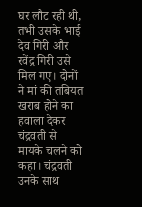घर लौट रही थी, तभी उसके भाई देव गिरी और रवेंद्र गिरी उसे मिल गए। दोनों ने मां की तबियत खराब होने का हवाला देकर चंद्रवती से मायके चलने को कहा। चंद्रवती उनके साथ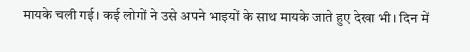मायके चली गई। कई लोगों ने उसे अपने भाइयों के साथ मायके जाते हुए देखा भी। दिन में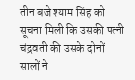तीन बजे श्याम सिंह को सूचना मिली कि उसकी पत्नी चंद्रवती की उसके दोनों सालों ने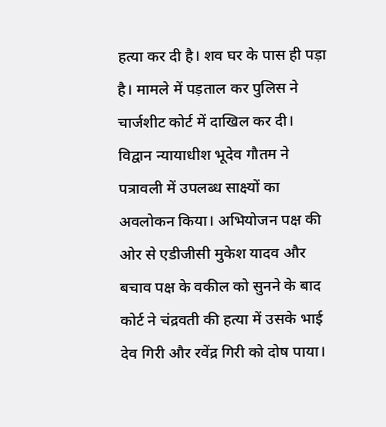हत्या कर दी है। शव घर के पास ही पड़ा है। मामले में पड़ताल कर पुलिस ने चार्जशीट कोर्ट में दाखिल कर दी। विद्वान न्यायाधीश भूदेव गौतम ने पत्रावली में उपलब्ध साक्ष्यों का अवलोकन किया। अभियोजन पक्ष की ओर से एडीजीसी मुकेश यादव और बचाव पक्ष के वकील को सुनने के बाद कोर्ट ने चंद्रवती की हत्या में उसके भाई देव गिरी और रवेंद्र गिरी को दोष पाया।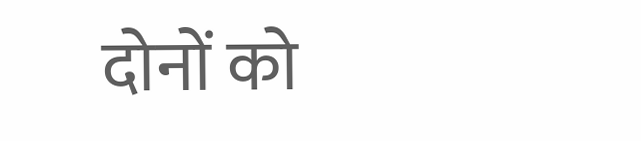दोनों को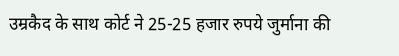उम्रकैद के साथ कोर्ट ने 25-25 हजार रुपये जुर्माना की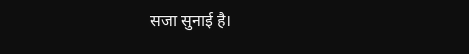सजा सुनाई है।